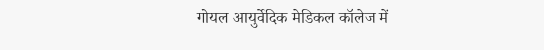गोयल आयुर्वेदिक मेडिकल कॉलेज में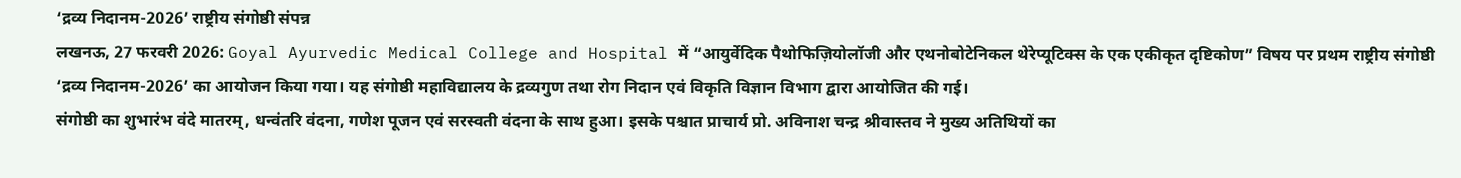‘द्रव्य निदानम-2026’ राष्ट्रीय संगोष्ठी संपन्न
लखनऊ, 27 फरवरी 2026: Goyal Ayurvedic Medical College and Hospital में “आयुर्वेदिक पैथोफिज़ियोलॉजी और एथनोबोटेनिकल थेरेप्यूटिक्स के एक एकीकृत दृष्टिकोण” विषय पर प्रथम राष्ट्रीय संगोष्ठी ‘द्रव्य निदानम-2026’ का आयोजन किया गया। यह संगोष्ठी महाविद्यालय के द्रव्यगुण तथा रोग निदान एवं विकृति विज्ञान विभाग द्वारा आयोजित की गई।
संगोष्ठी का शुभारंभ वंदे मातरम्, धन्वंतरि वंदना, गणेश पूजन एवं सरस्वती वंदना के साथ हुआ। इसके पश्चात प्राचार्य प्रो. अविनाश चन्द्र श्रीवास्तव ने मुख्य अतिथियों का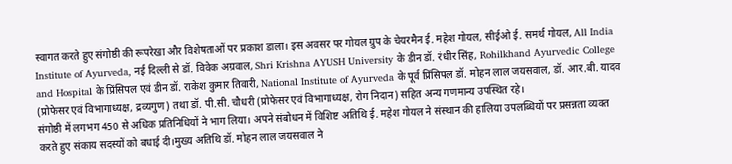स्वागत करते हुए संगोष्ठी की रूपरेखा और विशेषताओं पर प्रकाश डाला। इस अवसर पर गोयल ग्रुप के चेयरमैन ई. महेश गोयल, सीईओ ई. समर्थ गोयल, All India Institute of Ayurveda, नई दिल्ली से डॉ. विवेक अग्रवाल, Shri Krishna AYUSH University के डीन डॉ. रंधीर सिंह, Rohilkhand Ayurvedic College and Hospital के प्रिंसिपल एवं डीन डॉ. राकेश कुमार तिवारी, National Institute of Ayurveda के पूर्व प्रिंसिपल डॉ. मोहन लाल जयसवाल, डॉ. आर.बी. यादव (प्रोफेसर एवं विभागाध्यक्ष, द्रव्यगुण) तथा डॉ. पी.सी. चौधरी (प्रोफेसर एवं विभागाध्यक्ष, रोग निदान) सहित अन्य गणमान्य उपस्थित रहे।
संगोष्ठी में लगभग 450 से अधिक प्रतिनिधियों ने भाग लिया। अपने संबोधन में विशिष्ट अतिथि ई. महेश गोयल ने संस्थान की हालिया उपलब्धियों पर प्रसन्नता व्यक्त करते हुए संकाय सदस्यों को बधाई दी।मुख्य अतिथि डॉ. मोहन लाल जयसवाल ने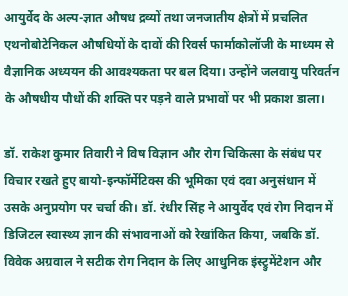आयुर्वेद के अल्प-ज्ञात औषध द्रव्यों तथा जनजातीय क्षेत्रों में प्रचलित एथनोबोटेनिकल औषधियों के दावों की रिवर्स फार्माकोलॉजी के माध्यम से वैज्ञानिक अध्ययन की आवश्यकता पर बल दिया। उन्होंने जलवायु परिवर्तन के औषधीय पौधों की शक्ति पर पड़ने वाले प्रभावों पर भी प्रकाश डाला।

डॉ. राकेश कुमार तिवारी ने विष विज्ञान और रोग चिकित्सा के संबंध पर विचार रखते हुए बायो-इन्फॉर्मेटिक्स की भूमिका एवं दवा अनुसंधान में उसके अनुप्रयोग पर चर्चा की। डॉ. रंधीर सिंह ने आयुर्वेद एवं रोग निदान में डिजिटल स्वास्थ्य ज्ञान की संभावनाओं को रेखांकित किया, जबकि डॉ. विवेक अग्रवाल ने सटीक रोग निदान के लिए आधुनिक इंस्ट्रुमेंटेशन और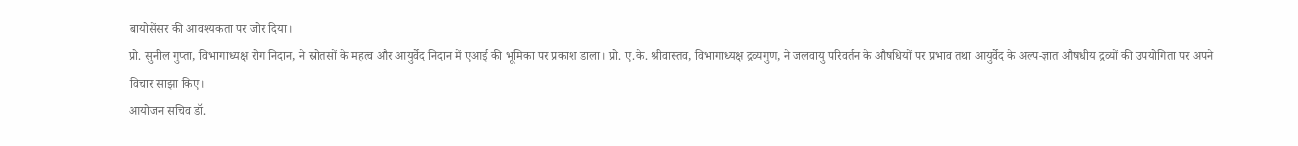बायोसेंसर की आवश्यकता पर जोर दिया।
प्रो. सुनील गुप्ता, विभागाध्यक्ष रोग निदान, ने स्रोतसों के महत्व और आयुर्वेद निदान में एआई की भूमिका पर प्रकाश डाला। प्रो. ए.के. श्रीवास्तव, विभागाध्यक्ष द्रव्यगुण, ने जलवायु परिवर्तन के औषधियों पर प्रभाव तथा आयुर्वेद के अल्प-ज्ञात औषधीय द्रव्यों की उपयोगिता पर अपने विचार साझा किए।
आयोजन सचिव डॉ.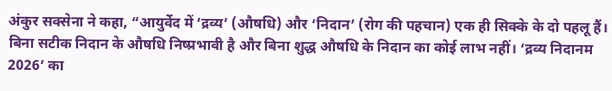अंकुर सक्सेना ने कहा, “आयुर्वेद में ‘द्रव्य’ (औषधि) और ‘निदान’ (रोग की पहचान) एक ही सिक्के के दो पहलू हैं। बिना सटीक निदान के औषधि निष्प्रभावी है और बिना शुद्ध औषधि के निदान का कोई लाभ नहीं। ‘द्रव्य निदानम 2026’ का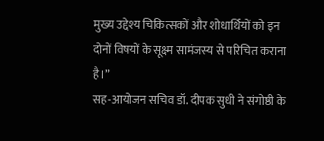मुख्य उद्देश्य चिकित्सकों और शोधार्थियों को इन दोनों विषयों के सूक्ष्म सामंजस्य से परिचित कराना है।”
सह-आयोजन सचिव डॉ. दीपक सुधी ने संगोष्ठी के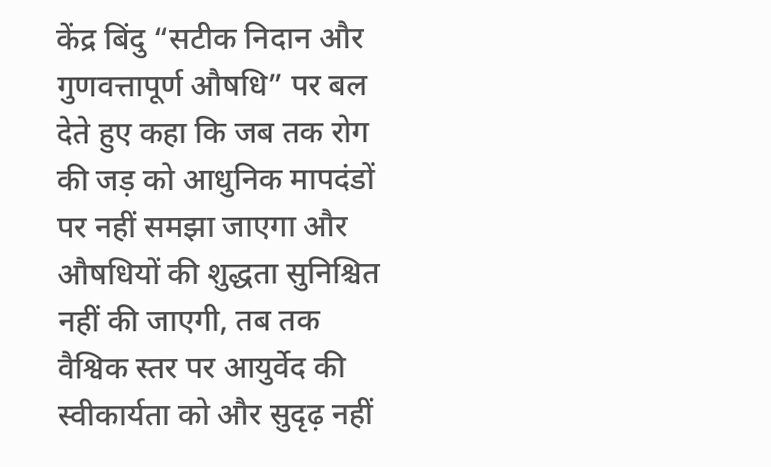केंद्र बिंदु “सटीक निदान और गुणवत्तापूर्ण औषधि” पर बल देते हुए कहा कि जब तक रोग की जड़ को आधुनिक मापदंडों पर नहीं समझा जाएगा और औषधियों की शुद्धता सुनिश्चित नहीं की जाएगी, तब तक वैश्विक स्तर पर आयुर्वेद की स्वीकार्यता को और सुदृढ़ नहीं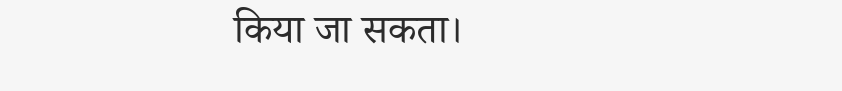किया जा सकता।